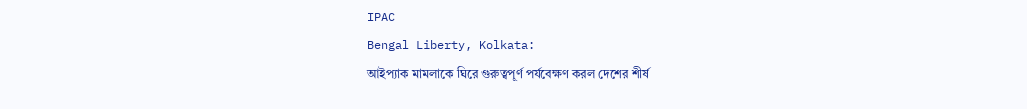IPAC
Bengal Liberty, Kolkata:
আইপ্যাক মামলাকে ঘিরে গুরুত্বপূর্ণ পর্যবেক্ষণ করল দেশের শীর্ষ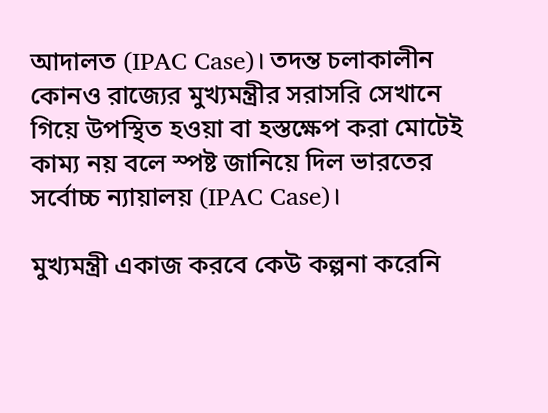আদালত (IPAC Case)। তদন্ত চলাকালীন কোনও রাজ্যের মুখ্যমন্ত্রীর সরাসরি সেখানে গিয়ে উপস্থিত হওয়া বা হস্তক্ষেপ করা মোটেই কাম্য নয় বলে স্পষ্ট জানিয়ে দিল ভারতের সর্বোচ্চ ন্যায়ালয় (IPAC Case)।

মুখ্যমন্ত্রী একাজ করবে কেউ কল্পনা করেনি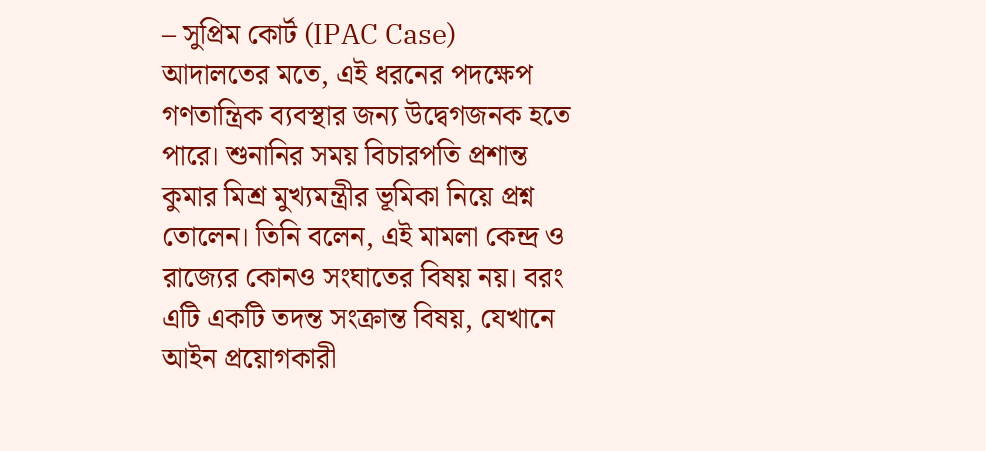– সুপ্রিম কোর্ট (IPAC Case)
আদালতের মতে, এই ধরনের পদক্ষেপ গণতান্ত্রিক ব্যবস্থার জন্য উদ্বেগজনক হতে পারে। শুনানির সময় বিচারপতি প্রশান্ত কুমার মিশ্র মুখ্যমন্ত্রীর ভূমিকা নিয়ে প্রশ্ন তোলেন। তিনি বলেন, এই মামলা কেন্দ্র ও রাজ্যের কোনও সংঘাতের বিষয় নয়। বরং এটি একটি তদন্ত সংক্রান্ত বিষয়, যেখানে আইন প্রয়োগকারী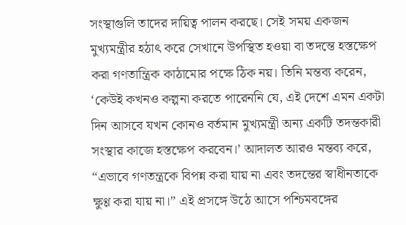সংস্থাগুলি তাদের দায়িত্ব পালন করছে। সেই সময় একজন মুখ্যমন্ত্রীর হঠাৎ করে সেখানে উপস্থিত হওয়া বা তদন্তে হস্তক্ষেপ করা গণতান্ত্রিক কাঠামোর পক্ষে ঠিক নয়। তিনি মন্তব্য করেন, ‘কেউই কখনও কল্পনা করতে পারেননি যে, এই দেশে এমন একটা দিন আসবে যখন কোনও বর্তমান মুখ্যমন্ত্রী অন্য একটি তদন্তকারী সংস্থার কাজে হস্তক্ষেপ করবেন।’ আদালত আরও মন্তব্য করে, “এভাবে গণতন্ত্রকে বিপন্ন করা যায় না এবং তদন্তের স্বাধীনতাকে ক্ষুণ্ণ করা যায় না।” এই প্রসঙ্গে উঠে আসে পশ্চিমবঙ্গের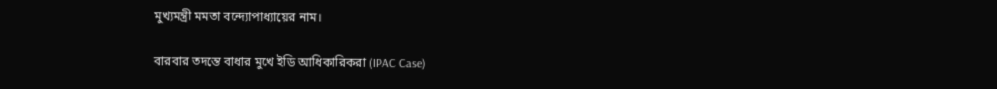মুখ্যমন্ত্রী মমতা বন্দ্যোপাধ্যায়ের নাম।

বারবার তদন্তে বাধার মুখে ইডি আধিকারিকরা (IPAC Case)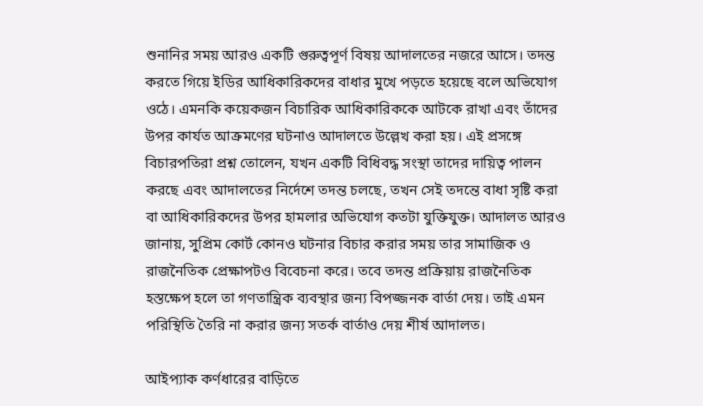শুনানির সময় আরও একটি গুরুত্বপূর্ণ বিষয় আদালতের নজরে আসে। তদন্ত করতে গিয়ে ইডির আধিকারিকদের বাধার মুখে পড়তে হয়েছে বলে অভিযোগ ওঠে। এমনকি কয়েকজন বিচারিক আধিকারিককে আটকে রাখা এবং তাঁদের উপর কার্যত আক্রমণের ঘটনাও আদালতে উল্লেখ করা হয়। এই প্রসঙ্গে বিচারপতিরা প্রশ্ন তোলেন, যখন একটি বিধিবদ্ধ সংস্থা তাদের দায়িত্ব পালন করছে এবং আদালতের নির্দেশে তদন্ত চলছে, তখন সেই তদন্তে বাধা সৃষ্টি করা বা আধিকারিকদের উপর হামলার অভিযোগ কতটা যুক্তিযুক্ত। আদালত আরও জানায়, সুপ্রিম কোর্ট কোনও ঘটনার বিচার করার সময় তার সামাজিক ও রাজনৈতিক প্রেক্ষাপটও বিবেচনা করে। তবে তদন্ত প্রক্রিয়ায় রাজনৈতিক হস্তক্ষেপ হলে তা গণতান্ত্রিক ব্যবস্থার জন্য বিপজ্জনক বার্তা দেয়। তাই এমন পরিস্থিতি তৈরি না করার জন্য সতর্ক বার্তাও দেয় শীর্ষ আদালত।

আইপ্যাক কর্ণধারের বাড়িতে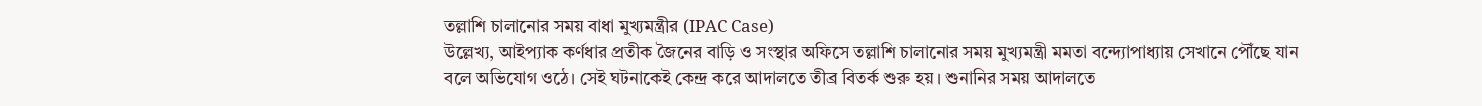তল্লাশি চালানোর সময় বাধা মুখ্যমন্ত্রীর (IPAC Case)
উল্লেখ্য, আইপ্যাক কর্ণধার প্রতীক জৈনের বাড়ি ও সংস্থার অফিসে তল্লাশি চালানোর সময় মুখ্যমন্ত্রী মমতা বন্দ্যোপাধ্যায় সেখানে পৌঁছে যান বলে অভিযোগ ওঠে। সেই ঘটনাকেই কেন্দ্র করে আদালতে তীব্র বিতর্ক শুরু হয়। শুনানির সময় আদালতে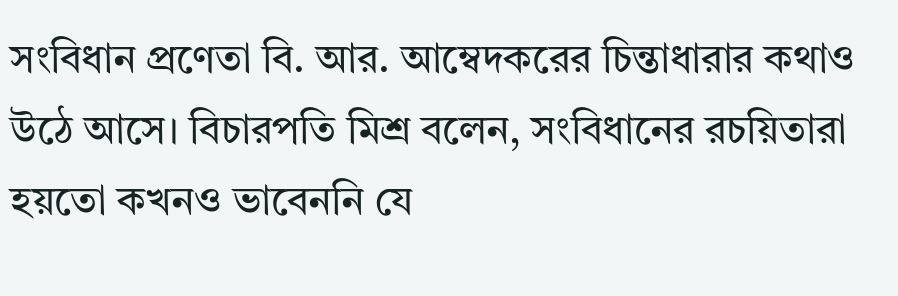সংবিধান প্রণেতা বি. আর. আম্বেদকরের চিন্তাধারার কথাও উঠে আসে। বিচারপতি মিশ্র বলেন, সংবিধানের রচয়িতারা হয়তো কখনও ভাবেননি যে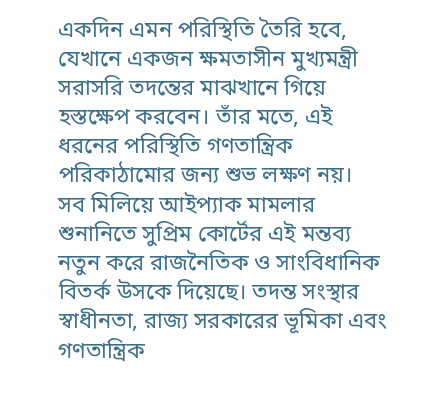একদিন এমন পরিস্থিতি তৈরি হবে, যেখানে একজন ক্ষমতাসীন মুখ্যমন্ত্রী সরাসরি তদন্তের মাঝখানে গিয়ে হস্তক্ষেপ করবেন। তাঁর মতে, এই ধরনের পরিস্থিতি গণতান্ত্রিক পরিকাঠামোর জন্য শুভ লক্ষণ নয়।
সব মিলিয়ে আইপ্যাক মামলার শুনানিতে সুপ্রিম কোর্টের এই মন্তব্য নতুন করে রাজনৈতিক ও সাংবিধানিক বিতর্ক উসকে দিয়েছে। তদন্ত সংস্থার স্বাধীনতা, রাজ্য সরকারের ভূমিকা এবং গণতান্ত্রিক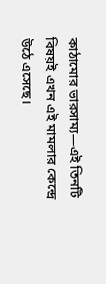কাঠামোর ভারসাম্য—এই তিনটি বিষয়ই এখন এই মামলার কেন্দ্রে উঠে এসেছে।